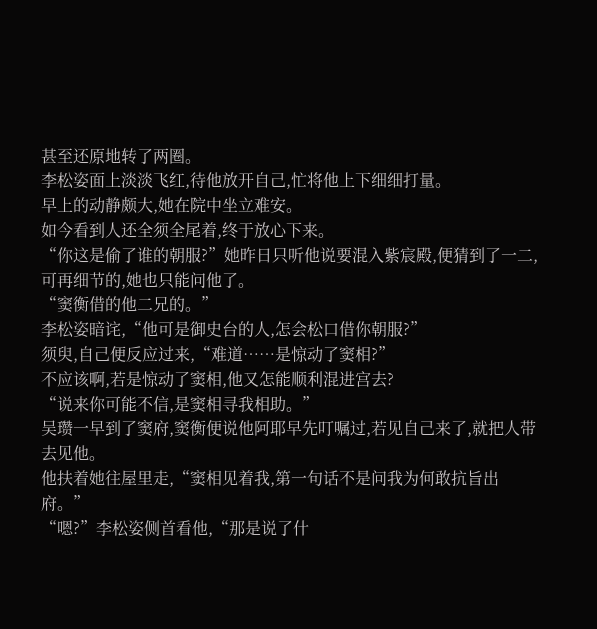甚至还原地转了两圈。
李松姿面上淡淡飞红,待他放开自己,忙将他上下细细打量。
早上的动静颇大,她在院中坐立难安。
如今看到人还全须全尾着,终于放心下来。
“你这是偷了谁的朝服?”她昨日只听他说要混入紫宸殿,便猜到了一二,可再细节的,她也只能问他了。
“窦衡借的他二兄的。”
李松姿暗诧,“他可是御史台的人,怎会松口借你朝服?”
须臾,自己便反应过来,“难道……是惊动了窦相?”
不应该啊,若是惊动了窦相,他又怎能顺利混进宫去?
“说来你可能不信,是窦相寻我相助。”
吴瓒一早到了窦府,窦衡便说他阿耶早先叮嘱过,若见自己来了,就把人带去见他。
他扶着她往屋里走,“窦相见着我,第一句话不是问我为何敢抗旨出府。”
“嗯?”李松姿侧首看他,“那是说了什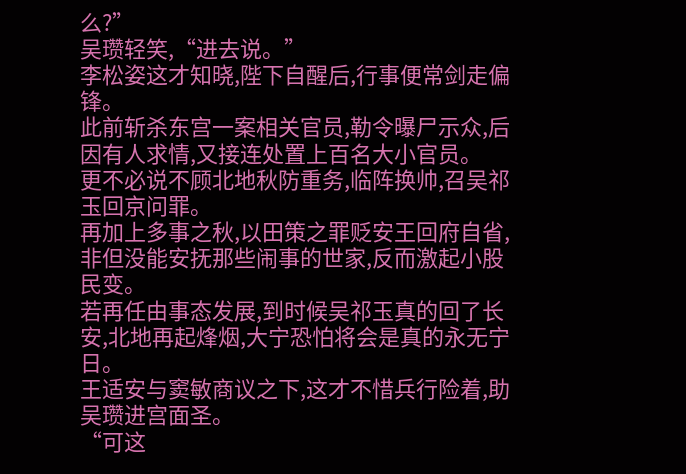么?”
吴瓒轻笑,“进去说。”
李松姿这才知晓,陛下自醒后,行事便常剑走偏锋。
此前斩杀东宫一案相关官员,勒令曝尸示众,后因有人求情,又接连处置上百名大小官员。
更不必说不顾北地秋防重务,临阵换帅,召吴祁玉回京问罪。
再加上多事之秋,以田策之罪贬安王回府自省,非但没能安抚那些闹事的世家,反而激起小股民变。
若再任由事态发展,到时候吴祁玉真的回了长安,北地再起烽烟,大宁恐怕将会是真的永无宁日。
王适安与窦敏商议之下,这才不惜兵行险着,助吴瓒进宫面圣。
“可这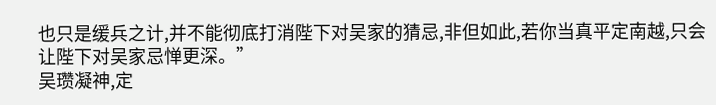也只是缓兵之计,并不能彻底打消陛下对吴家的猜忌,非但如此,若你当真平定南越,只会让陛下对吴家忌惮更深。”
吴瓒凝神,定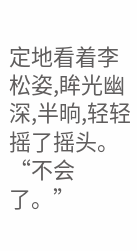定地看着李松姿,眸光幽深,半晌,轻轻摇了摇头。
“不会了。”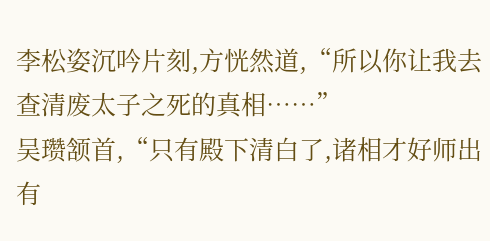李松姿沉吟片刻,方恍然道,“所以你让我去查清废太子之死的真相……”
吴瓒颔首,“只有殿下清白了,诸相才好师出有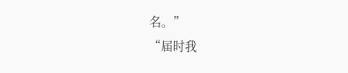名。”
“届时我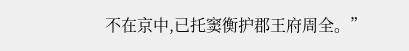不在京中,已托窦衡护郡王府周全。”